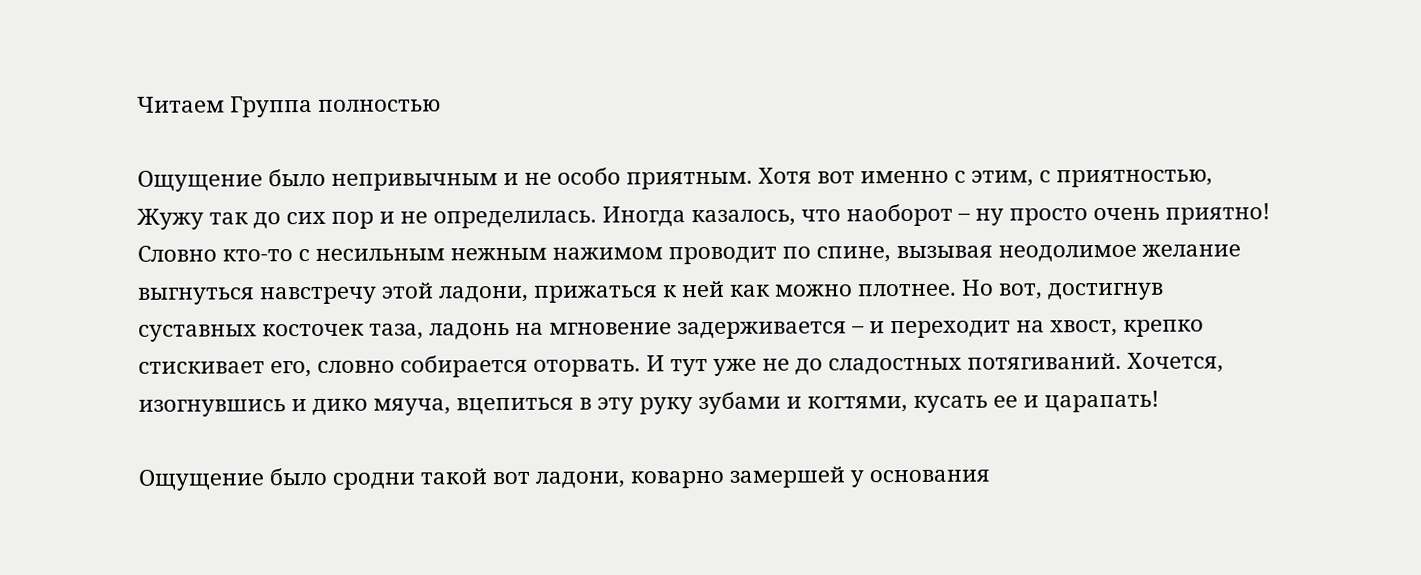Читаем Группа полностью

Ощущение было непривычным и не особо приятным. Хотя вот именно с этим, с приятностью, Жужу так до сих пор и не определилась. Иногда казалось, что наоборот – ну просто очень приятно! Словно кто-то с несильным нежным нажимом проводит по спине, вызывая неодолимое желание выгнуться навстречу этой ладони, прижаться к ней как можно плотнее. Но вот, достигнув суставных косточек таза, ладонь на мгновение задерживается – и переходит на хвост, крепко стискивает его, словно собирается оторвать. И тут уже не до сладостных потягиваний. Хочется, изогнувшись и дико мяуча, вцепиться в эту руку зубами и когтями, кусать ее и царапать!

Ощущение было сродни такой вот ладони, коварно замершей у основания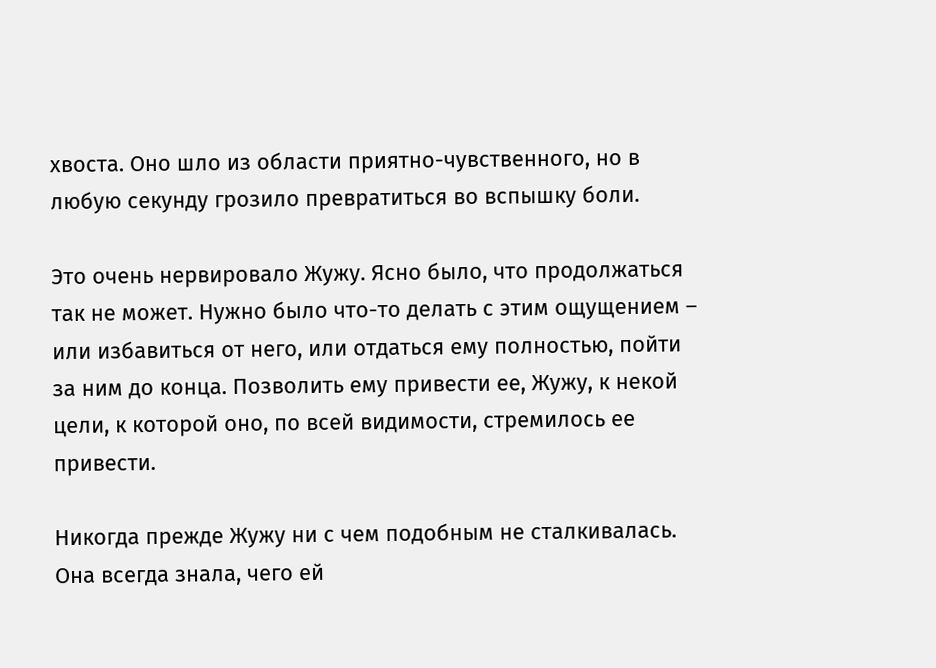хвоста. Оно шло из области приятно-чувственного, но в любую секунду грозило превратиться во вспышку боли.

Это очень нервировало Жужу. Ясно было, что продолжаться так не может. Нужно было что-то делать с этим ощущением – или избавиться от него, или отдаться ему полностью, пойти за ним до конца. Позволить ему привести ее, Жужу, к некой цели, к которой оно, по всей видимости, стремилось ее привести.

Никогда прежде Жужу ни с чем подобным не сталкивалась. Она всегда знала, чего ей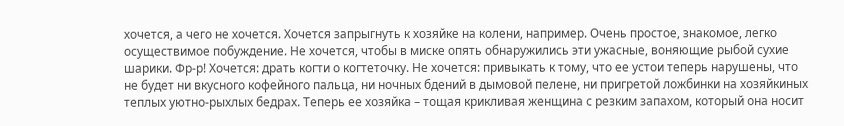хочется, а чего не хочется. Хочется запрыгнуть к хозяйке на колени, например. Очень простое, знакомое, легко осуществимое побуждение. Не хочется, чтобы в миске опять обнаружились эти ужасные, воняющие рыбой сухие шарики. Фр-р! Хочется: драть когти о когтеточку. Не хочется: привыкать к тому, что ее устои теперь нарушены, что не будет ни вкусного кофейного пальца, ни ночных бдений в дымовой пелене, ни пригретой ложбинки на хозяйкиных теплых уютно-рыхлых бедрах. Теперь ее хозяйка – тощая крикливая женщина с резким запахом, который она носит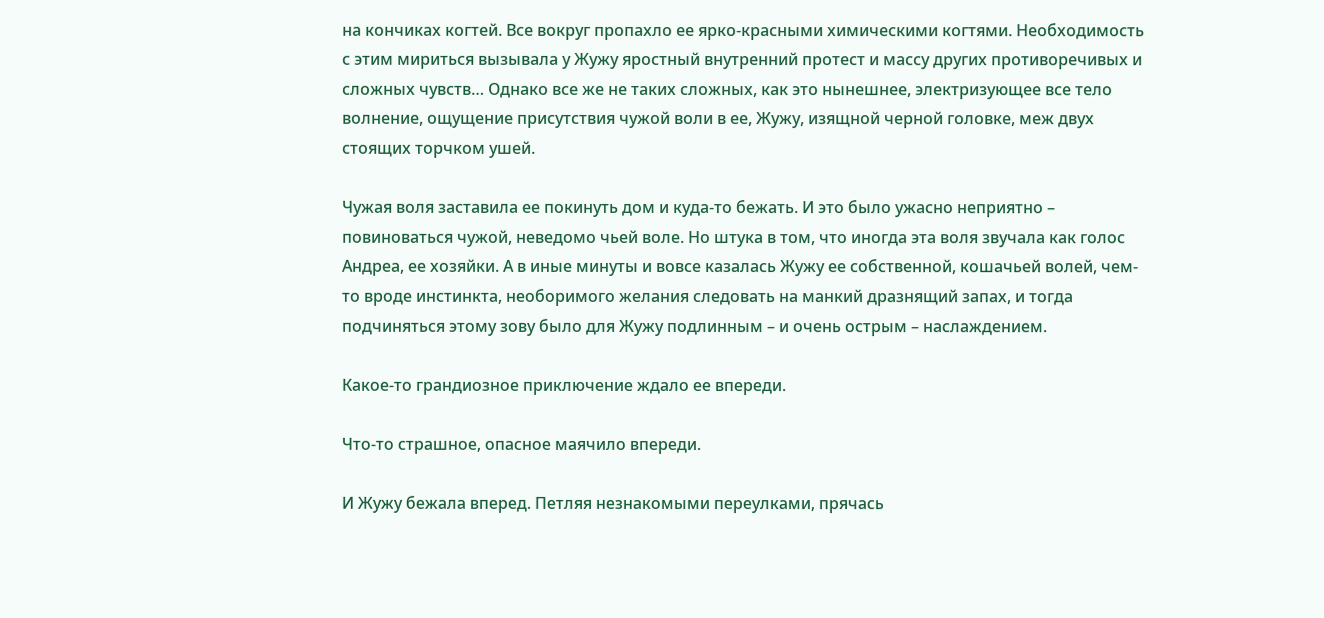на кончиках когтей. Все вокруг пропахло ее ярко-красными химическими когтями. Необходимость с этим мириться вызывала у Жужу яростный внутренний протест и массу других противоречивых и сложных чувств… Однако все же не таких сложных, как это нынешнее, электризующее все тело волнение, ощущение присутствия чужой воли в ее, Жужу, изящной черной головке, меж двух стоящих торчком ушей.

Чужая воля заставила ее покинуть дом и куда-то бежать. И это было ужасно неприятно – повиноваться чужой, неведомо чьей воле. Но штука в том, что иногда эта воля звучала как голос Андреа, ее хозяйки. А в иные минуты и вовсе казалась Жужу ее собственной, кошачьей волей, чем-то вроде инстинкта, необоримого желания следовать на манкий дразнящий запах, и тогда подчиняться этому зову было для Жужу подлинным – и очень острым – наслаждением.

Какое-то грандиозное приключение ждало ее впереди.

Что-то страшное, опасное маячило впереди.

И Жужу бежала вперед. Петляя незнакомыми переулками, прячась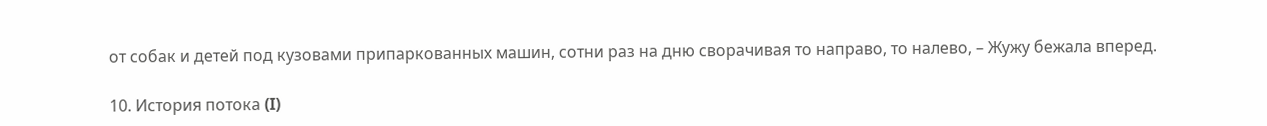от собак и детей под кузовами припаркованных машин, сотни раз на дню сворачивая то направо, то налево, – Жужу бежала вперед.

10. История потока (I)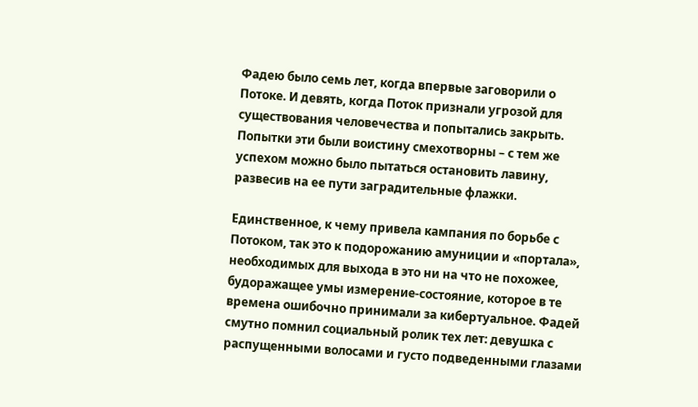Фадею было семь лет, когда впервые заговорили о Потоке. И девять, когда Поток признали угрозой для существования человечества и попытались закрыть. Попытки эти были воистину смехотворны – с тем же успехом можно было пытаться остановить лавину, развесив на ее пути заградительные флажки.

Единственное, к чему привела кампания по борьбе с Потоком, так это к подорожанию амуниции и «портала», необходимых для выхода в это ни на что не похожее, будоражащее умы измерение-состояние, которое в те времена ошибочно принимали за кибертуальное. Фадей смутно помнил социальный ролик тех лет: девушка с распущенными волосами и густо подведенными глазами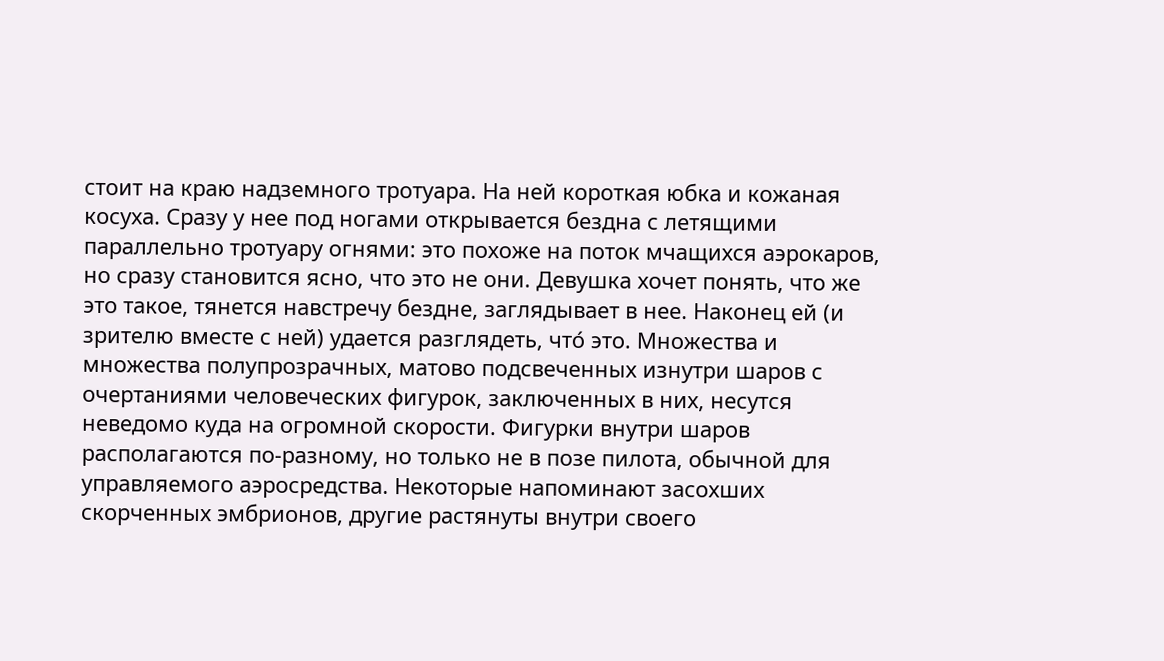стоит на краю надземного тротуара. На ней короткая юбка и кожаная косуха. Сразу у нее под ногами открывается бездна с летящими параллельно тротуару огнями: это похоже на поток мчащихся аэрокаров, но сразу становится ясно, что это не они. Девушка хочет понять, что же это такое, тянется навстречу бездне, заглядывает в нее. Наконец ей (и зрителю вместе с ней) удается разглядеть, что́ это. Множества и множества полупрозрачных, матово подсвеченных изнутри шаров с очертаниями человеческих фигурок, заключенных в них, несутся неведомо куда на огромной скорости. Фигурки внутри шаров располагаются по-разному, но только не в позе пилота, обычной для управляемого аэросредства. Некоторые напоминают засохших скорченных эмбрионов, другие растянуты внутри своего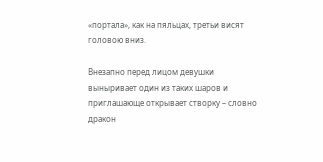«портала», как на пяльцах, третьи висят головою вниз.

Внезапно перед лицом девушки выныривает один из таких шаров и приглашающе открывает створку – словно дракон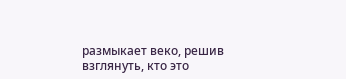размыкает веко, решив взглянуть, кто это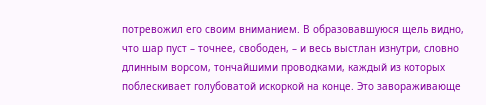потревожил его своим вниманием. В образовавшуюся щель видно, что шар пуст – точнее, свободен, – и весь выстлан изнутри, словно длинным ворсом, тончайшими проводками, каждый из которых поблескивает голубоватой искоркой на конце. Это завораживающе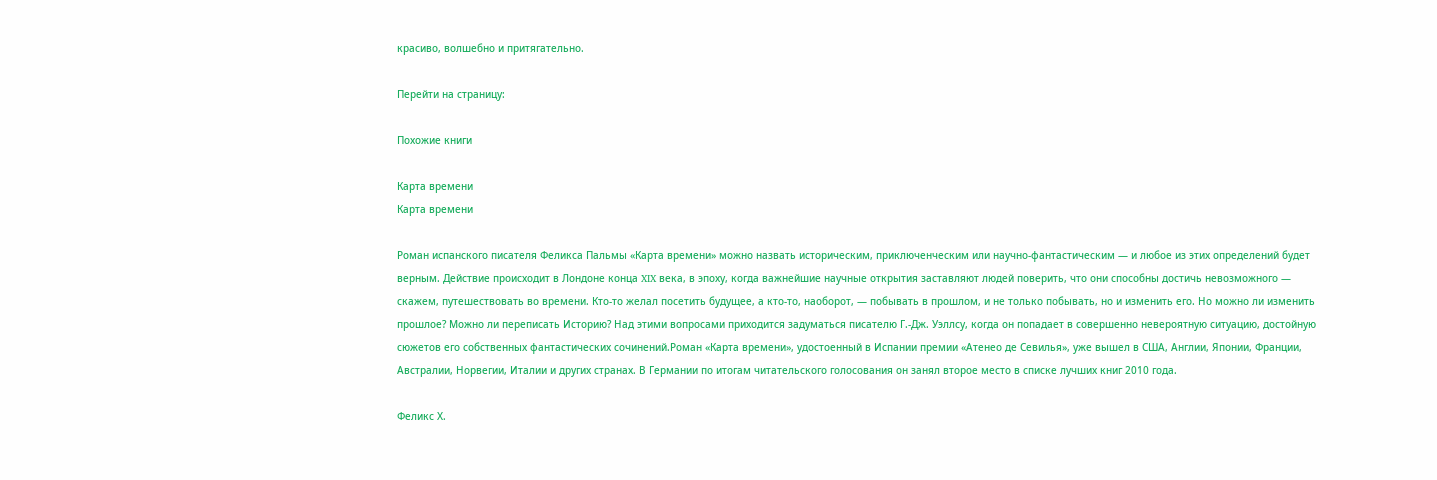красиво, волшебно и притягательно.

Перейти на страницу:

Похожие книги

Карта времени
Карта времени

Роман испанского писателя Феликса Пальмы «Карта времени» можно назвать историческим, приключенческим или научно-фантастическим — и любое из этих определений будет верным. Действие происходит в Лондоне конца XIX века, в эпоху, когда важнейшие научные открытия заставляют людей поверить, что они способны достичь невозможного — скажем, путешествовать во времени. Кто-то желал посетить будущее, а кто-то, наоборот, — побывать в прошлом, и не только побывать, но и изменить его. Но можно ли изменить прошлое? Можно ли переписать Историю? Над этими вопросами приходится задуматься писателю Г.-Дж. Уэллсу, когда он попадает в совершенно невероятную ситуацию, достойную сюжетов его собственных фантастических сочинений.Роман «Карта времени», удостоенный в Испании премии «Атенео де Севилья», уже вышел в США, Англии, Японии, Франции, Австралии, Норвегии, Италии и других странах. В Германии по итогам читательского голосования он занял второе место в списке лучших книг 2010 года.

Феликс Х.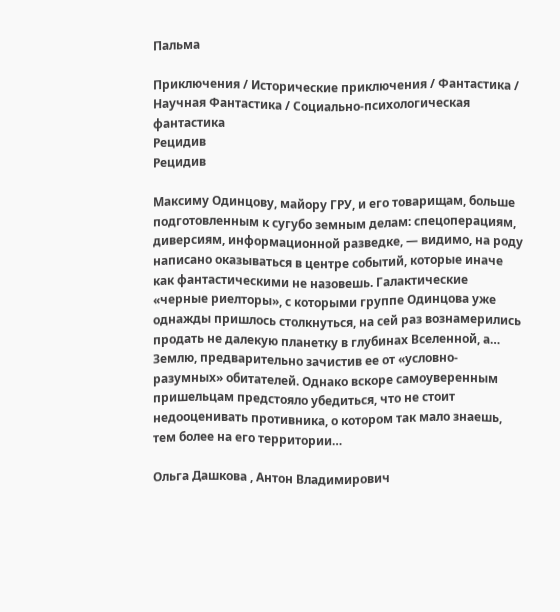Пальма

Приключения / Исторические приключения / Фантастика / Научная Фантастика / Социально-психологическая фантастика
Рецидив
Рецидив

Максиму Одинцову, майору ГРУ, и его товарищам, больше подготовленным к сугубо земным делам: спецоперациям, диверсиям, информационной разведке, — видимо, на роду написано оказываться в центре событий, которые иначе как фантастическими не назовешь. Галактические «черные риелторы», с которыми группе Одинцова уже однажды пришлось столкнуться, на сей раз вознамерились продать не далекую планетку в глубинах Вселенной, а… Землю, предварительно зачистив ее от «условно-разумных» обитателей. Однако вскоре самоуверенным пришельцам предстояло убедиться, что не стоит недооценивать противника, о котором так мало знаешь, тем более на его территории…

Ольга Дашкова , Антон Владимирович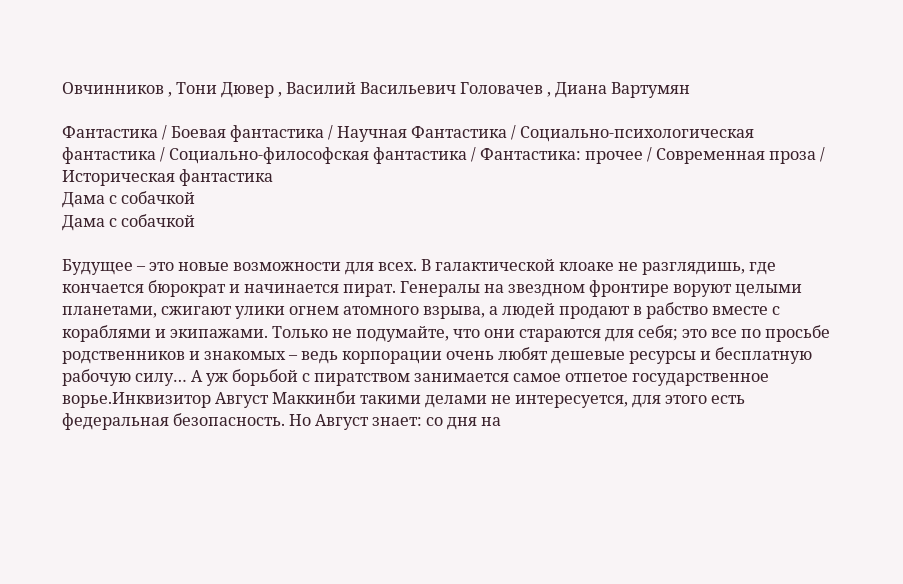Овчинников , Тони Дювер , Василий Васильевич Головачев , Диана Вартумян

Фантастика / Боевая фантастика / Научная Фантастика / Социально-психологическая фантастика / Социально-философская фантастика / Фантастика: прочее / Современная проза / Историческая фантастика
Дама с собачкой
Дама с собачкой

Будущее – это новые возможности для всех. В галактической клоаке не разглядишь, где кончается бюрократ и начинается пират. Генералы на звездном фронтире воруют целыми планетами, сжигают улики огнем атомного взрыва, а людей продают в рабство вместе с кораблями и экипажами. Только не подумайте, что они стараются для себя; это все по просьбе родственников и знакомых – ведь корпорации очень любят дешевые ресурсы и бесплатную рабочую силу… А уж борьбой с пиратством занимается самое отпетое государственное ворье.Инквизитор Август Маккинби такими делами не интересуется, для этого есть федеральная безопасность. Но Август знает: со дня на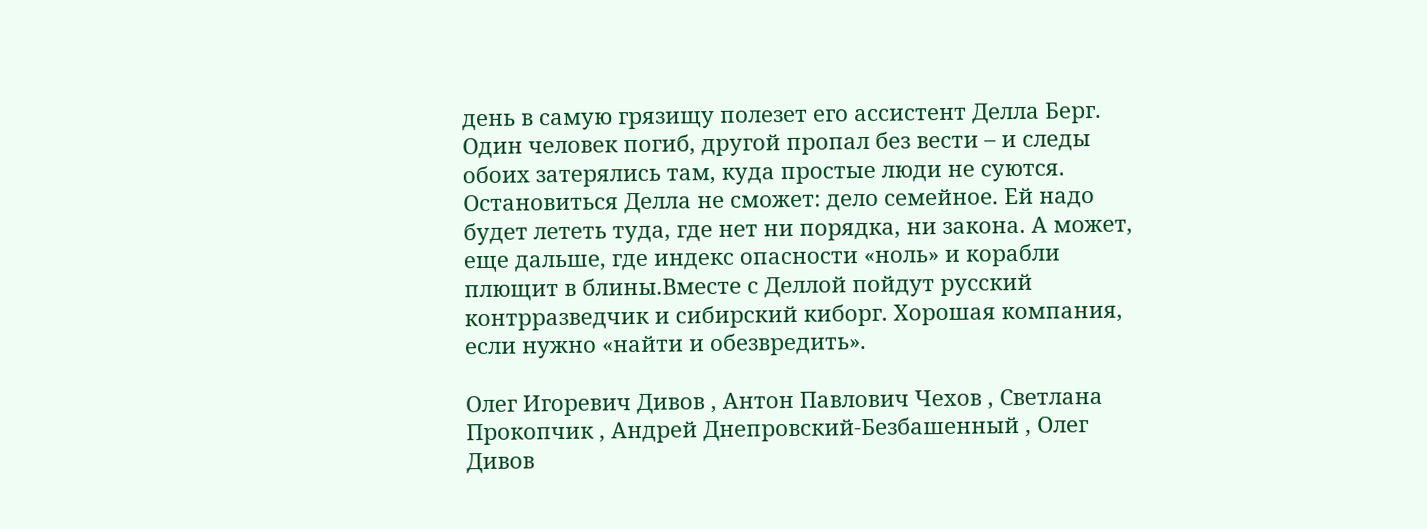день в самую грязищу полезет его ассистент Делла Берг. Один человек погиб, другой пропал без вести – и следы обоих затерялись там, куда простые люди не суются. Остановиться Делла не сможет: дело семейное. Ей надо будет лететь туда, где нет ни порядка, ни закона. А может, еще дальше, где индекс опасности «ноль» и корабли плющит в блины.Вместе с Деллой пойдут русский контрразведчик и сибирский киборг. Хорошая компания, если нужно «найти и обезвредить».

Олег Игоревич Дивов , Антон Павлович Чехов , Светлана Прокопчик , Андрей Днепровский-Безбашенный , Олег Дивов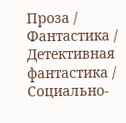Проза / Фантастика / Детективная фантастика / Социально-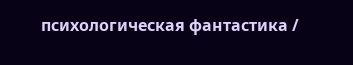психологическая фантастика /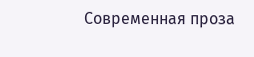Современная проза